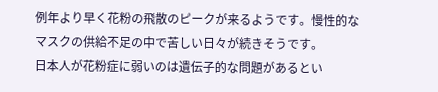例年より早く花粉の飛散のピークが来るようです。慢性的なマスクの供給不足の中で苦しい日々が続きそうです。
日本人が花粉症に弱いのは遺伝子的な問題があるとい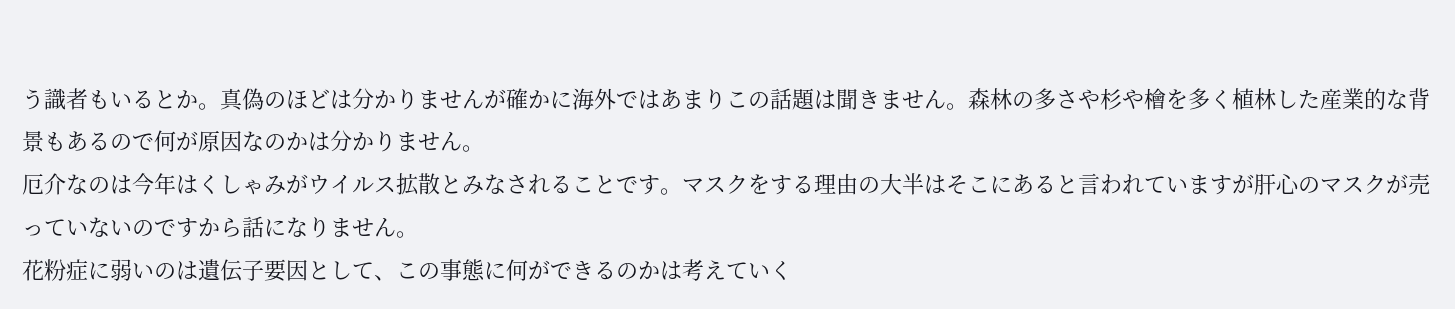う識者もいるとか。真偽のほどは分かりませんが確かに海外ではあまりこの話題は聞きません。森林の多さや杉や檜を多く植林した産業的な背景もあるので何が原因なのかは分かりません。
厄介なのは今年はくしゃみがウイルス拡散とみなされることです。マスクをする理由の大半はそこにあると言われていますが肝心のマスクが売っていないのですから話になりません。
花粉症に弱いのは遺伝子要因として、この事態に何ができるのかは考えていく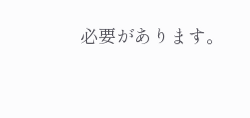必要があります。